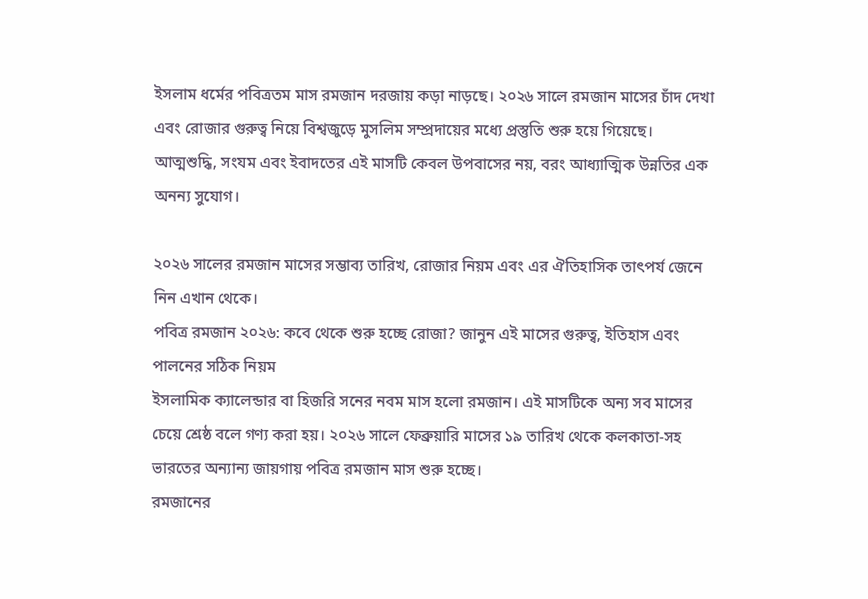ইসলাম ধর্মের পবিত্রতম মাস রমজান দরজায় কড়া নাড়ছে। ২০২৬ সালে রমজান মাসের চাঁদ দেখা এবং রোজার গুরুত্ব নিয়ে বিশ্বজুড়ে মুসলিম সম্প্রদায়ের মধ্যে প্রস্তুতি শুরু হয়ে গিয়েছে। আত্মশুদ্ধি, সংযম এবং ইবাদতের এই মাসটি কেবল উপবাসের নয়, বরং আধ্যাত্মিক উন্নতির এক অনন্য সুযোগ।

২০২৬ সালের রমজান মাসের সম্ভাব্য তারিখ, রোজার নিয়ম এবং এর ঐতিহাসিক তাৎপর্য জেনে নিন এখান থেকে।
পবিত্র রমজান ২০২৬: কবে থেকে শুরু হচ্ছে রোজা? জানুন এই মাসের গুরুত্ব, ইতিহাস এবং পালনের সঠিক নিয়ম
ইসলামিক ক্যালেন্ডার বা হিজরি সনের নবম মাস হলো রমজান। এই মাসটিকে অন্য সব মাসের চেয়ে শ্রেষ্ঠ বলে গণ্য করা হয়। ২০২৬ সালে ফেব্রুয়ারি মাসের ১৯ তারিখ থেকে কলকাতা-সহ ভারতের অন্যান্য জায়গায় পবিত্র রমজান মাস শুরু হচ্ছে।
রমজানের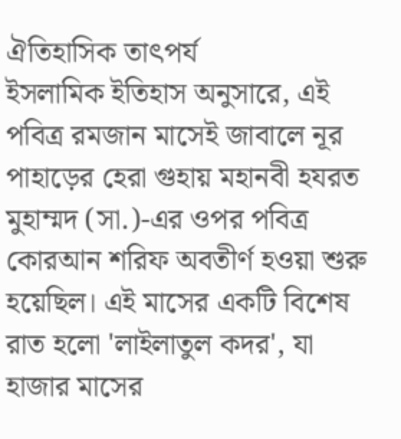ঐতিহাসিক তাৎপর্য
ইসলামিক ইতিহাস অনুসারে, এই পবিত্র রমজান মাসেই জাবালে নূর পাহাড়ের হেরা গুহায় মহানবী হযরত মুহাম্মদ (সা.)-এর ওপর পবিত্র কোরআন শরিফ অবতীর্ণ হওয়া শুরু হয়েছিল। এই মাসের একটি বিশেষ রাত হলো 'লাইলাতুল কদর', যা হাজার মাসের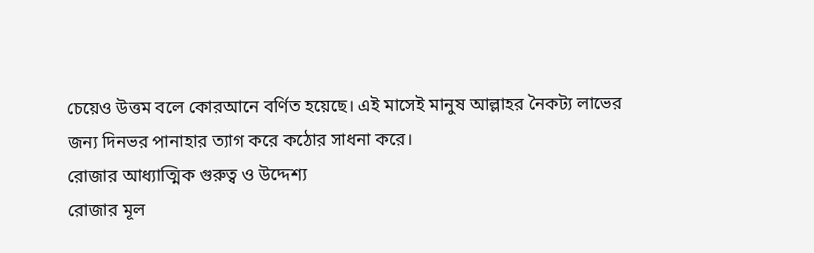চেয়েও উত্তম বলে কোরআনে বর্ণিত হয়েছে। এই মাসেই মানুষ আল্লাহর নৈকট্য লাভের জন্য দিনভর পানাহার ত্যাগ করে কঠোর সাধনা করে।
রোজার আধ্যাত্মিক গুরুত্ব ও উদ্দেশ্য
রোজার মূল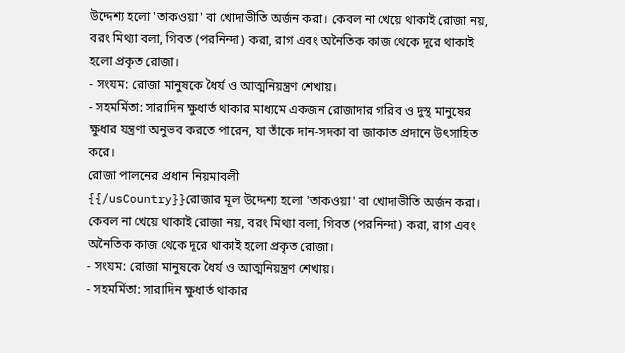উদ্দেশ্য হলো 'তাকওয়া' বা খোদাভীতি অর্জন করা। কেবল না খেয়ে থাকাই রোজা নয়, বরং মিথ্যা বলা, গিবত (পরনিন্দা) করা, রাগ এবং অনৈতিক কাজ থেকে দূরে থাকাই হলো প্রকৃত রোজা।
- সংযম: রোজা মানুষকে ধৈর্য ও আত্মনিয়ন্ত্রণ শেখায়।
- সহমর্মিতা: সারাদিন ক্ষুধার্ত থাকার মাধ্যমে একজন রোজাদার গরিব ও দুস্থ মানুষের ক্ষুধার যন্ত্রণা অনুভব করতে পারেন, যা তাঁকে দান-সদকা বা জাকাত প্রদানে উৎসাহিত করে।
রোজা পালনের প্রধান নিয়মাবলী
{{/usCountry}}রোজার মূল উদ্দেশ্য হলো 'তাকওয়া' বা খোদাভীতি অর্জন করা। কেবল না খেয়ে থাকাই রোজা নয়, বরং মিথ্যা বলা, গিবত (পরনিন্দা) করা, রাগ এবং অনৈতিক কাজ থেকে দূরে থাকাই হলো প্রকৃত রোজা।
- সংযম: রোজা মানুষকে ধৈর্য ও আত্মনিয়ন্ত্রণ শেখায়।
- সহমর্মিতা: সারাদিন ক্ষুধার্ত থাকার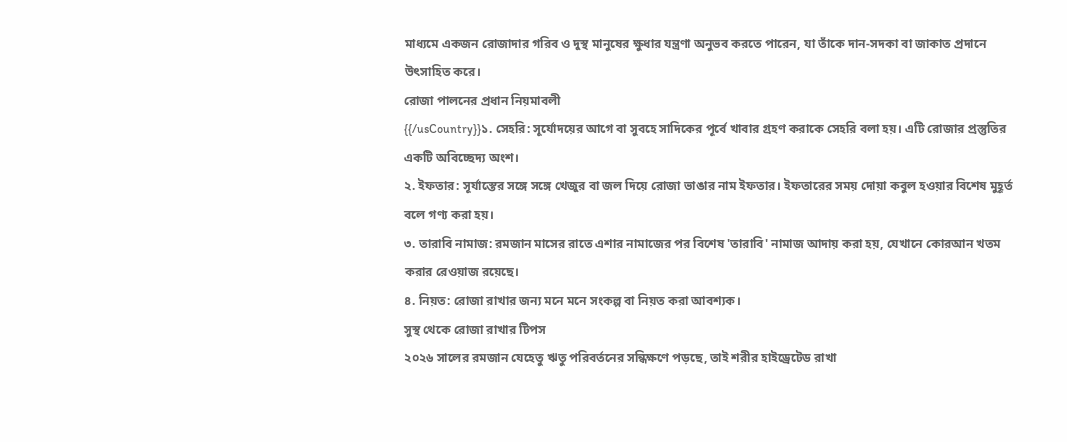মাধ্যমে একজন রোজাদার গরিব ও দুস্থ মানুষের ক্ষুধার যন্ত্রণা অনুভব করতে পারেন, যা তাঁকে দান-সদকা বা জাকাত প্রদানে উৎসাহিত করে।
রোজা পালনের প্রধান নিয়মাবলী
{{/usCountry}}১. সেহরি: সূর্যোদয়ের আগে বা সুবহে সাদিকের পূর্বে খাবার গ্রহণ করাকে সেহরি বলা হয়। এটি রোজার প্রস্তুতির একটি অবিচ্ছেদ্য অংশ।
২. ইফতার: সূর্যাস্তের সঙ্গে সঙ্গে খেজুর বা জল দিয়ে রোজা ভাঙার নাম ইফতার। ইফতারের সময় দোয়া কবুল হওয়ার বিশেষ মুহূর্ত বলে গণ্য করা হয়।
৩. তারাবি নামাজ: রমজান মাসের রাতে এশার নামাজের পর বিশেষ 'তারাবি' নামাজ আদায় করা হয়, যেখানে কোরআন খতম করার রেওয়াজ রয়েছে।
৪. নিয়ত: রোজা রাখার জন্য মনে মনে সংকল্প বা নিয়ত করা আবশ্যক।
সুস্থ থেকে রোজা রাখার টিপস
২০২৬ সালের রমজান যেহেতু ঋতু পরিবর্তনের সন্ধিক্ষণে পড়ছে, তাই শরীর হাইড্রেটেড রাখা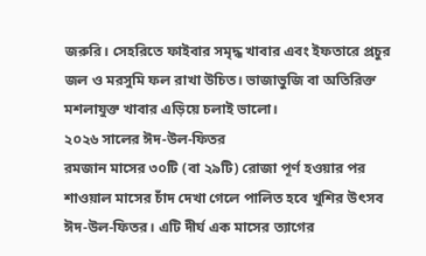জরুরি। সেহরিতে ফাইবার সমৃদ্ধ খাবার এবং ইফতারে প্রচুর জল ও মরসুমি ফল রাখা উচিত। ভাজাভুজি বা অতিরিক্ত মশলাযুক্ত খাবার এড়িয়ে চলাই ভালো।
২০২৬ সালের ঈদ-উল-ফিতর
রমজান মাসের ৩০টি (বা ২৯টি) রোজা পূর্ণ হওয়ার পর শাওয়াল মাসের চাঁদ দেখা গেলে পালিত হবে খুশির উৎসব ঈদ-উল-ফিতর। এটি দীর্ঘ এক মাসের ত্যাগের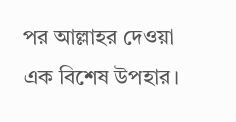পর আল্লাহর দেওয়া এক বিশেষ উপহার।